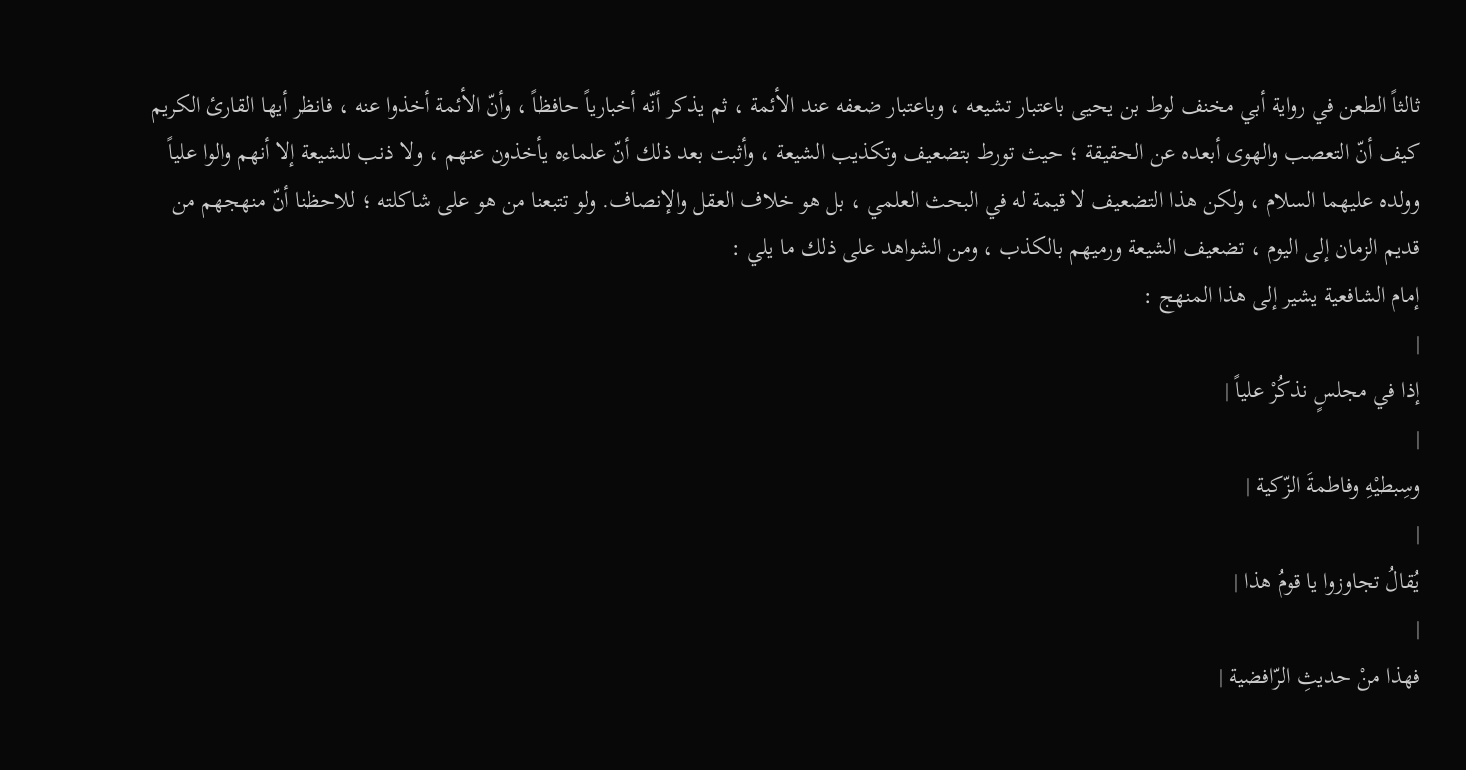ثالثاً الطعن في رواية أبي مخنف لوط بن يحيى باعتبار تشيعه ، وباعتبار ضعفه عند الأئمة ، ثم يذكر أنّه أخبارياً حافظاً ، وأنّ الأئمة أخذوا عنه ، فانظر أيها القارئ الكريم كيف أنّ التعصب والهوى أبعده عن الحقيقة ؛ حيث تورط بتضعيف وتكذيب الشيعة ، وأثبت بعد ذلك أنّ علماءه يأخذون عنهم ، ولا ذنب للشيعة إلا أنهم والوا علياً وولده عليهما السلام ، ولكن هذا التضعيف لا قيمة له في البحث العلمي ، بل هو خلاف العقل والإنصاف. ولو تتبعنا من هو على شاكلته ؛ للاحظنا أنّ منهجهم من قديم الزمان إلى اليوم ، تضعيف الشيعة ورميهم بالكذب ، ومن الشواهد على ذلك ما يلي :
إمام الشافعية يشير إلى هذا المنهج :
|
إذا في مجلسٍ نذكُرْ علياً |
|
وسِبطيْهِ وفاطمةَ الزّكية |
|
يُقالُ تجاوزوا يا قومُ هذا |
|
فهذا منْ حديثِ الرّافضية |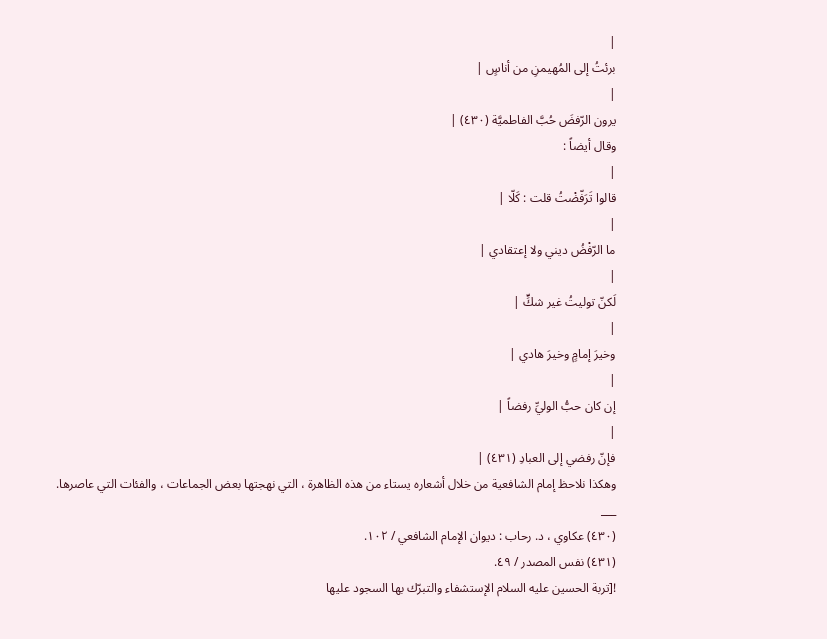|
برئتُ إلى المُهيمنِ من أناسٍ |
|
يرون الرّفضَ حُبَّ الفاطميَّة (٤٣٠) |
وقال أيضاً :
|
قالوا تَرَفّضْتُ قلت : كَلّا |
|
ما الرّفْضُ ديني ولا إعتقادي |
|
لَكنّ توليتُ غير شكٍّ |
|
وخيرَ إمامٍ وخيرَ هادي |
|
إن كان حبُّ الوليِّ رفضاً |
|
فإنّ رفضي إلى العبادِ (٤٣١) |
وهكذا نلاحظ إمام الشافعية من خلال أشعاره يستاء من هذه الظاهرة ، التي نهجتها بعض الجماعات ، والفئات التي عاصرها.
___
(٤٣٠) عكاوي ، د. رحاب : ديوان الإمام الشافعي / ١٠٢.
(٤٣١) نفس المصدر / ٤٩.
![تربة الحسين عليه السلام الإستشفاء والتبرّك بها السجود عليها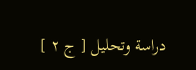دراسة وتحليل [ ج ٢ ]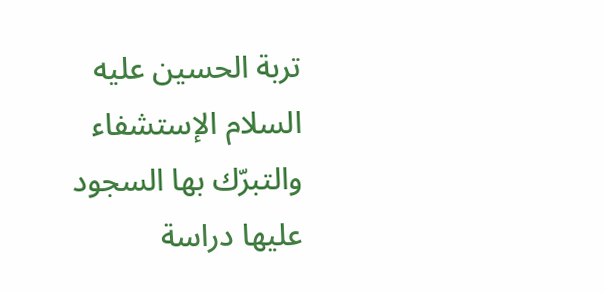تربة الحسين عليه السلام الإستشفاء والتبرّك بها السجود عليها دراسة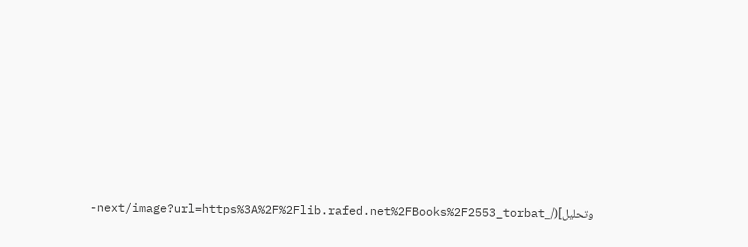وتحليل](/_next/image?url=https%3A%2F%2Flib.rafed.net%2FBooks%2F2553_torbat-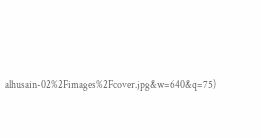alhusain-02%2Fimages%2Fcover.jpg&w=640&q=75)